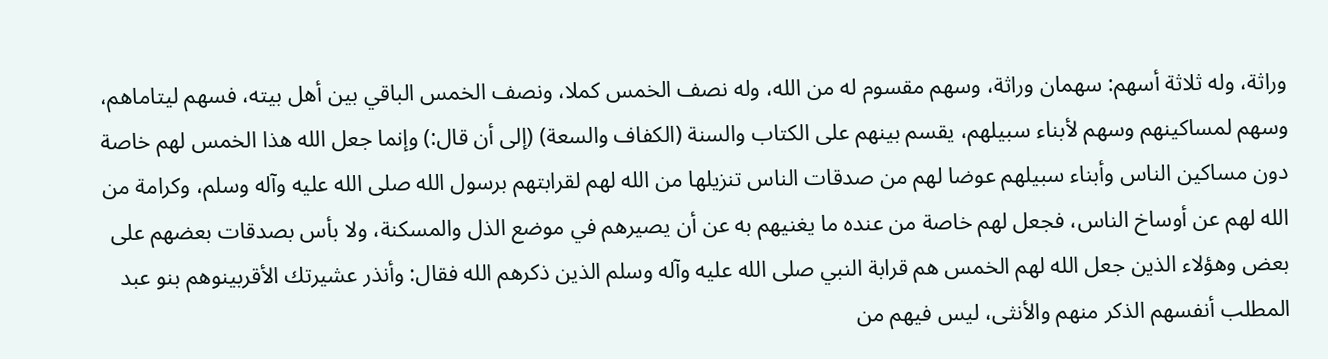وراثة، وله ثلاثة أسهم: سهمان وراثة، وسهم مقسوم له من الله، وله نصف الخمس كملا، ونصف الخمس الباقي بين أهل بيته، فسهم ليتاماهم، وسهم لمساكينهم وسهم لأبناء سبيلهم، يقسم بينهم على الكتاب والسنة (الكفاف والسعة) (إلى أن قال:) وإنما جعل الله هذا الخمس لهم خاصة دون مساكين الناس وأبناء سبيلهم عوضا لهم من صدقات الناس تنزيلها من الله لهم لقرابتهم برسول الله صلى الله عليه وآله وسلم، وكرامة من الله لهم عن أوساخ الناس، فجعل لهم خاصة من عنده ما يغنيهم به عن أن يصيرهم في موضع الذل والمسكنة، ولا بأس بصدقات بعضهم على بعض وهؤلاء الذين جعل الله لهم الخمس هم قرابة النبي صلى الله عليه وآله وسلم الذين ذكرهم الله فقال: وأنذر عشيرتك الأقربينوهم بنو عبد المطلب أنفسهم الذكر منهم والأنثى، ليس فيهم من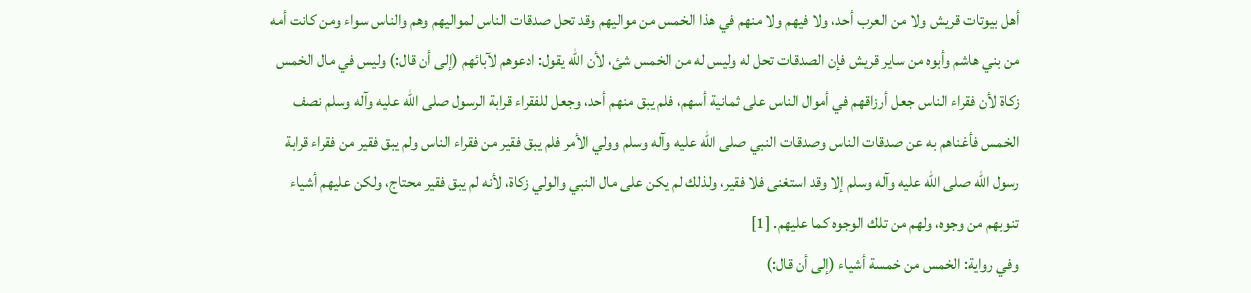أهل بيوتات قريش ولا من العرب أحد، ولا فيهم ولا منهم في هذا الخمس من مواليهم وقد تحل صدقات الناس لمواليهم وهم والناس سواء ومن كانت أمه من بني هاشم وأبوه من ساير قريش فإن الصدقات تحل له وليس له من الخمس شئ، لأن الله يقول: ادعوهم لآبائهم (إلى أن قال:) وليس في مال الخمس زكاة لأن فقراء الناس جعل أرزاقهم في أموال الناس على ثمانية أسهم، فلم يبق منهم أحد، وجعل للفقراء قرابة الرسول صلى الله عليه وآله وسلم نصف الخمس فأغناهم به عن صدقات الناس وصدقات النبي صلى الله عليه وآله وسلم وولي الأمر فلم يبق فقير من فقراء الناس ولم يبق فقير من فقراء قرابة رسول الله صلى الله عليه وآله وسلم إلا وقد استغنى فلا فقير، ولذلك لم يكن على مال النبي والولي زكاة، لأنه لم يبق فقير محتاج، ولكن عليهم أشياء تنوبهم من وجوه، ولهم من تلك الوجوه كما عليهم. [1]
وفي رواية: الخمس من خمسة أشياء (إلى أن قال:)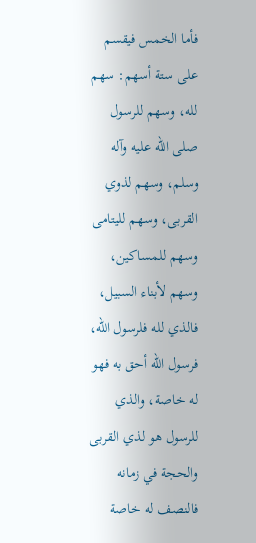فأما الخمس فيقسم على ستة أسهم: سهم لله، وسهم للرسول صلى الله عليه وآله وسلم، وسهم لذوي القربى، وسهم لليتامى وسهم للمساكين، وسهم لأبناء السبيل، فالذي لله فلرسول الله، فرسول الله أحق به فهو له خاصة، والذي للرسول هو لذي القربى والحجة في زمانه فالنصف له خاصة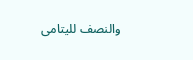والنصف لليتامى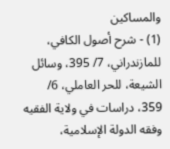والمساكين
(1) - شرح أصول الكافي، للمازندراني، 7/ 395، وسائل الشيعة، للحر العاملي، 6/ 359، دراسات في ولاية الفقيه وفقه الدولة الإسلامية،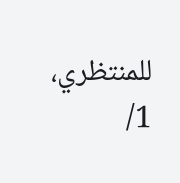للمنتظري، 1/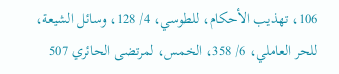106، تهذيب الأحكام، للطوسي، 4/ 128، وسائل الشيعة، للحر العاملي، 6/ 358، الخمس، لمرتضى الحائري 507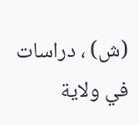(ش) ، دراسات في ولاية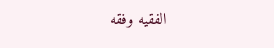الفقيه وفقه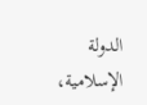الدولة الإسلامية،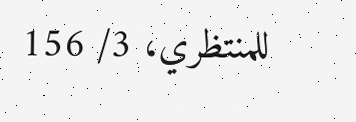للمنتظري، 3/ 156